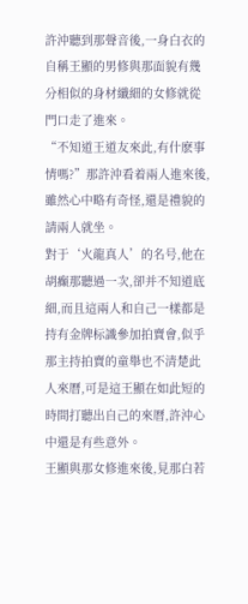許沖聽到那聲音後,一身白衣的自稱王顯的男修與那面貌有幾分相似的身材纖細的女修就從門口走了進來。
“不知道王道友來此,有什麽事情嗎?”那許沖看着兩人進來後,雖然心中略有奇怪,還是禮貌的請兩人就坐。
對于‘火龍真人’的名号,他在胡癫那聽過一次,卻并不知道底細,而且這兩人和自己一樣都是持有金牌标識參加拍賣會,似乎那主持拍賣的童舉也不清楚此人來曆,可是這王顯在如此短的時間打聽出自己的來曆,許沖心中還是有些意外。
王顯與那女修進來後,見那白若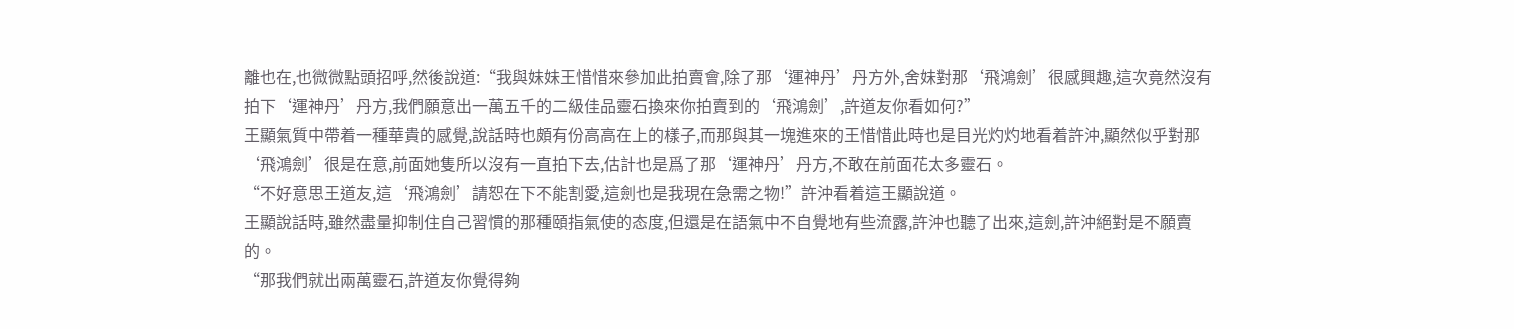離也在,也微微點頭招呼,然後說道:“我與妹妹王惜惜來參加此拍賣會,除了那‘運神丹’丹方外,舍妹對那‘飛鴻劍’很感興趣,這次竟然沒有拍下‘運神丹’丹方,我們願意出一萬五千的二級佳品靈石換來你拍賣到的‘飛鴻劍’,許道友你看如何?”
王顯氣質中帶着一種華貴的感覺,說話時也頗有份高高在上的樣子,而那與其一塊進來的王惜惜此時也是目光灼灼地看着許沖,顯然似乎對那‘飛鴻劍’很是在意,前面她隻所以沒有一直拍下去,估計也是爲了那‘運神丹’丹方,不敢在前面花太多靈石。
“不好意思王道友,這‘飛鴻劍’請恕在下不能割愛,這劍也是我現在急需之物!”許沖看着這王顯說道。
王顯說話時,雖然盡量抑制住自己習慣的那種頤指氣使的态度,但還是在語氣中不自覺地有些流露,許沖也聽了出來,這劍,許沖絕對是不願賣的。
“那我們就出兩萬靈石,許道友你覺得夠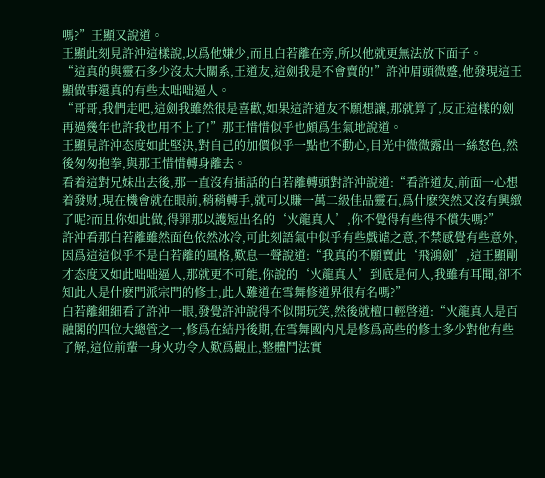嗎?”王顯又說道。
王顯此刻見許沖這樣說,以爲他嫌少,而且白若離在旁,所以他就更無法放下面子。
“這真的與靈石多少沒太大關系,王道友,這劍我是不會賣的!”許沖眉頭微蹙,他發現這王顯做事還真的有些太咄咄逼人。
“哥哥,我們走吧,這劍我雖然很是喜歡,如果這許道友不願想讓,那就算了,反正這樣的劍再過幾年也許我也用不上了!”那王惜惜似乎也頗爲生氣地說道。
王顯見許沖态度如此堅決,對自己的加價似乎一點也不動心,目光中微微露出一絲怒色,然後匆匆抱拳,與那王惜惜轉身離去。
看着這對兄妹出去後,那一直沒有插話的白若離轉頭對許沖說道:“看許道友,前面一心想着發财,現在機會就在眼前,稍稍轉手,就可以賺一萬二級佳品靈石,爲什麽突然又沒有興緻了呢?而且你如此做,得罪那以護短出名的‘火龍真人’,你不覺得有些得不償失嗎?”
許沖看那白若離雖然面色依然冰冷,可此刻語氣中似乎有些戲谑之意,不禁感覺有些意外,因爲這這似乎不是白若離的風格,歎息一聲說道:“我真的不願賣此‘飛鴻劍’,這王顯剛才态度又如此咄咄逼人,那就更不可能,你說的‘火龍真人’到底是何人,我雖有耳聞,卻不知此人是什麽門派宗門的修士,此人難道在雪舞修道界很有名嗎?”
白若離細細看了許沖一眼,發覺許沖說得不似開玩笑,然後就檀口輕啓道:“火龍真人是百融閣的四位大總管之一,修爲在結丹後期,在雪舞國内凡是修爲高些的修士多少對他有些了解,這位前輩一身火功令人歎爲觀止,整體鬥法實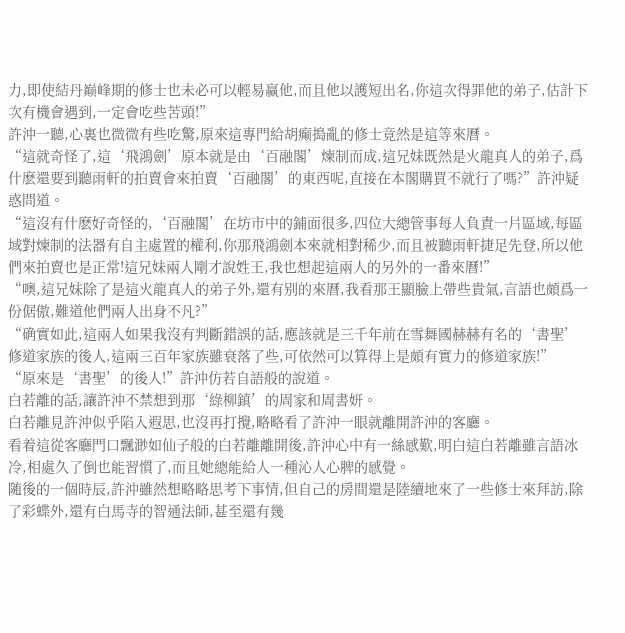力,即使結丹巅峰期的修士也未必可以輕易赢他,而且他以護短出名,你這次得罪他的弟子,估計下次有機會遇到,一定會吃些苦頭!”
許沖一聽,心裏也微微有些吃驚,原來這專門給胡癫搗亂的修士竟然是這等來曆。
“這就奇怪了,這‘飛鴻劍’原本就是由‘百融閣’煉制而成,這兄妹既然是火龍真人的弟子,爲什麽還要到聽雨軒的拍賣會來拍賣‘百融閣’的東西呢,直接在本閣購買不就行了嗎?”許沖疑惑問道。
“這沒有什麽好奇怪的,‘百融閣’在坊市中的鋪面很多,四位大總管事每人負責一片區域,每區域對煉制的法器有自主處置的權利,你那飛鴻劍本來就相對稀少,而且被聽雨軒捷足先登,所以他們來拍賣也是正常!這兄妹兩人剛才說姓王,我也想起這兩人的另外的一番來曆!”
“噢,這兄妹除了是這火龍真人的弟子外,還有别的來曆,我看那王顯臉上帶些貴氣,言語也頗爲一份倨傲,難道他們兩人出身不凡?”
“确實如此,這兩人如果我沒有判斷錯誤的話,應該就是三千年前在雪舞國赫赫有名的‘書聖’修道家族的後人,這兩三百年家族雖衰落了些,可依然可以算得上是頗有實力的修道家族!”
“原來是‘書聖’的後人!”許沖仿若自語般的說道。
白若離的話,讓許沖不禁想到那‘綠柳鎮’的周家和周書妍。
白若離見許沖似乎陷入遐思,也沒再打攪,略略看了許沖一眼就離開許沖的客廳。
看着這從客廳門口飄渺如仙子般的白若離離開後,許沖心中有一絲感歎,明白這白若離雖言語冰冷,相處久了倒也能習慣了,而且她總能給人一種沁人心脾的感覺。
随後的一個時辰,許沖雖然想略略思考下事情,但自己的房間還是陸續地來了一些修士來拜訪,除了彩蝶外,還有白馬寺的智通法師,甚至還有幾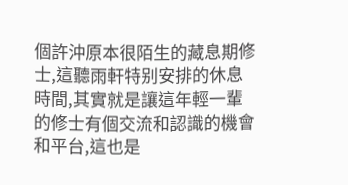個許沖原本很陌生的藏息期修士,這聽雨軒特别安排的休息時間,其實就是讓這年輕一輩的修士有個交流和認識的機會和平台,這也是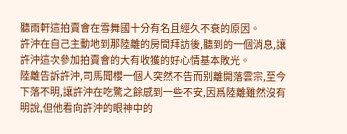聽雨軒這拍賣會在雪舞國十分有名且經久不衰的原因。
許沖在自己主動地到那陸離的房間拜訪後,聽到的一個消息,讓許沖這次參加拍賣會的大有收獲的好心情基本敗光。
陸離告訴許沖,司馬聞櫻一個人突然不告而别離開落雲宗,至今下落不明,讓許沖在吃驚之餘感到一些不安,因爲陸離雖然沒有明說,但他看向許沖的眼神中的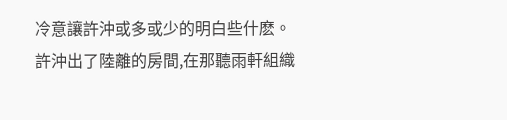冷意讓許沖或多或少的明白些什麽。
許沖出了陸離的房間,在那聽雨軒組織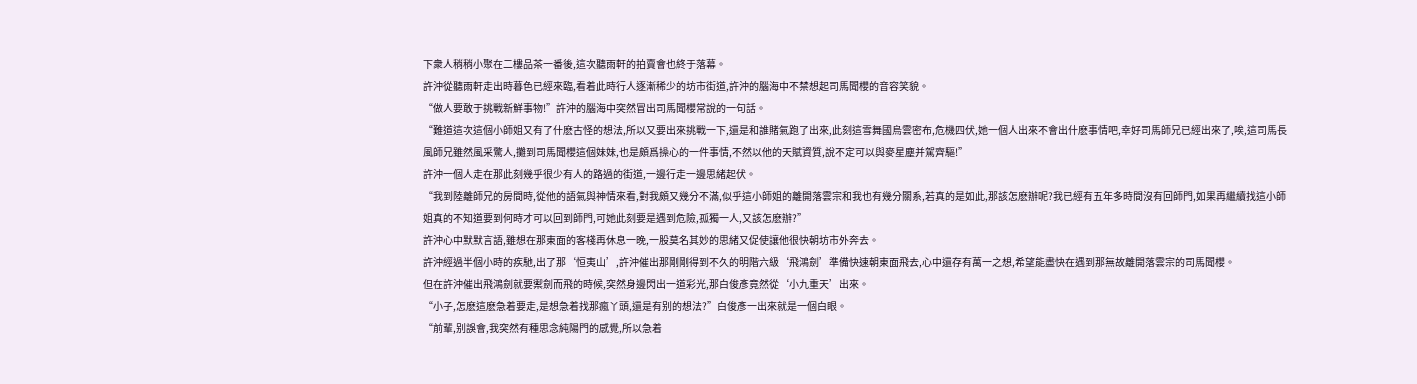下衆人稍稍小聚在二樓品茶一番後,這次聽雨軒的拍賣會也終于落幕。
許沖從聽雨軒走出時暮色已經來臨,看着此時行人逐漸稀少的坊市街道,許沖的腦海中不禁想起司馬聞櫻的音容笑貌。
“做人要敢于挑戰新鮮事物!”許沖的腦海中突然冒出司馬聞櫻常說的一句話。
“難道這次這個小師姐又有了什麽古怪的想法,所以又要出來挑戰一下,還是和誰賭氣跑了出來,此刻這雪舞國烏雲密布,危機四伏,她一個人出來不會出什麽事情吧,幸好司馬師兄已經出來了,唉,這司馬長風師兄雖然風采驚人,攤到司馬聞櫻這個妹妹,也是頗爲操心的一件事情,不然以他的天賦資質,說不定可以與麥星塵并駕齊驅!”
許沖一個人走在那此刻幾乎很少有人的路過的街道,一邊行走一邊思緒起伏。
“我到陸離師兄的房間時,從他的語氣與神情來看,對我頗又幾分不滿,似乎這小師姐的離開落雲宗和我也有幾分關系,若真的是如此,那該怎麽辦呢?我已經有五年多時間沒有回師門,如果再繼續找這小師姐真的不知道要到何時才可以回到師門,可她此刻要是遇到危險,孤獨一人,又該怎麽辦?”
許沖心中默默言語,雖想在那東面的客棧再休息一晚,一股莫名其妙的思緒又促使讓他很快朝坊市外奔去。
許沖經過半個小時的疾馳,出了那‘恒夷山’,許沖催出那剛剛得到不久的明階六級‘飛鴻劍’準備快速朝東面飛去,心中還存有萬一之想,希望能盡快在遇到那無故離開落雲宗的司馬聞櫻。
但在許沖催出飛鴻劍就要禦劍而飛的時候,突然身邊閃出一道彩光,那白俊彥竟然從‘小九重天’出來。
“小子,怎麽這麽急着要走,是想急着找那瘋丫頭,還是有别的想法?”白俊彥一出來就是一個白眼。
“前輩,别誤會,我突然有種思念純陽門的感覺,所以急着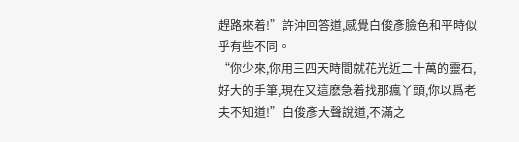趕路來着!”許沖回答道,感覺白俊彥臉色和平時似乎有些不同。
“你少來,你用三四天時間就花光近二十萬的靈石,好大的手筆,現在又這麽急着找那瘋丫頭,你以爲老夫不知道!”白俊彥大聲說道,不滿之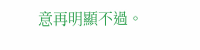意再明顯不過。